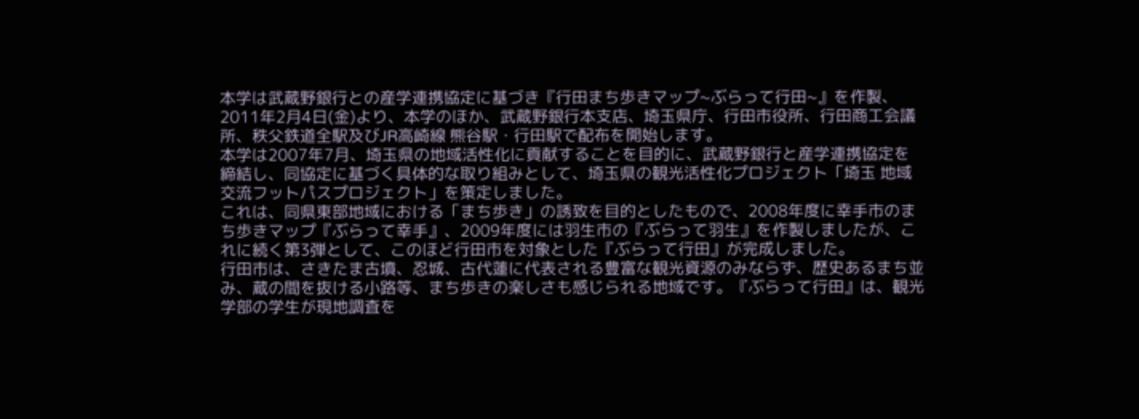本学は武蔵野銀行との産学連携協定に基づき『行田まち歩きマップ~ぶらって行田~』を作製、2011年2月4日(金)より、本学のほか、武蔵野銀行本支店、埼玉県庁、行田市役所、行田商工会議所、秩父鉄道全駅及びJR高崎線 熊谷駅・行田駅で配布を開始します。
本学は2007年7月、埼玉県の地域活性化に貢献することを目的に、武蔵野銀行と産学連携協定を締結し、同協定に基づく具体的な取り組みとして、埼玉県の観光活性化プロジェクト「埼玉 地域交流フットパスプロジェクト」を策定しました。
これは、同県東部地域における「まち歩き」の誘致を目的としたもので、2008年度に幸手市のまち歩きマップ『ぶらって幸手』、2009年度には羽生市の『ぶらって羽生』を作製しましたが、これに続く第3弾として、このほど行田市を対象とした『ぶらって行田』が完成しました。
行田市は、さきたま古墳、忍城、古代蓮に代表される豊富な観光資源のみならず、歴史あるまち並み、蔵の間を抜ける小路等、まち歩きの楽しさも感じられる地域です。『ぶらって行田』は、観光学部の学生が現地調査を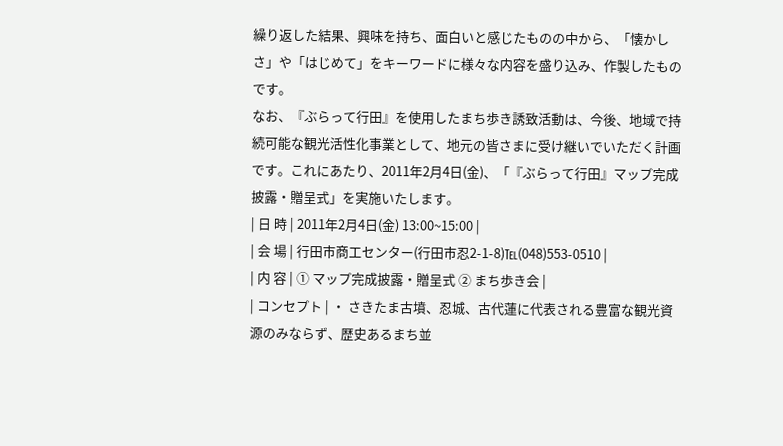繰り返した結果、興味を持ち、面白いと感じたものの中から、「懐かしさ」や「はじめて」をキーワードに様々な内容を盛り込み、作製したものです。
なお、『ぶらって行田』を使用したまち歩き誘致活動は、今後、地域で持続可能な観光活性化事業として、地元の皆さまに受け継いでいただく計画です。これにあたり、2011年2月4日(金)、「『ぶらって行田』マップ完成披露・贈呈式」を実施いたします。
| 日 時 | 2011年2月4日(金) 13:00~15:00 |
| 会 場 | 行田市商工センター(行田市忍2-1-8)℡(048)553-0510 |
| 内 容 | ① マップ完成披露・贈呈式 ② まち歩き会 |
| コンセプト | ・ さきたま古墳、忍城、古代蓮に代表される豊富な観光資源のみならず、歴史あるまち並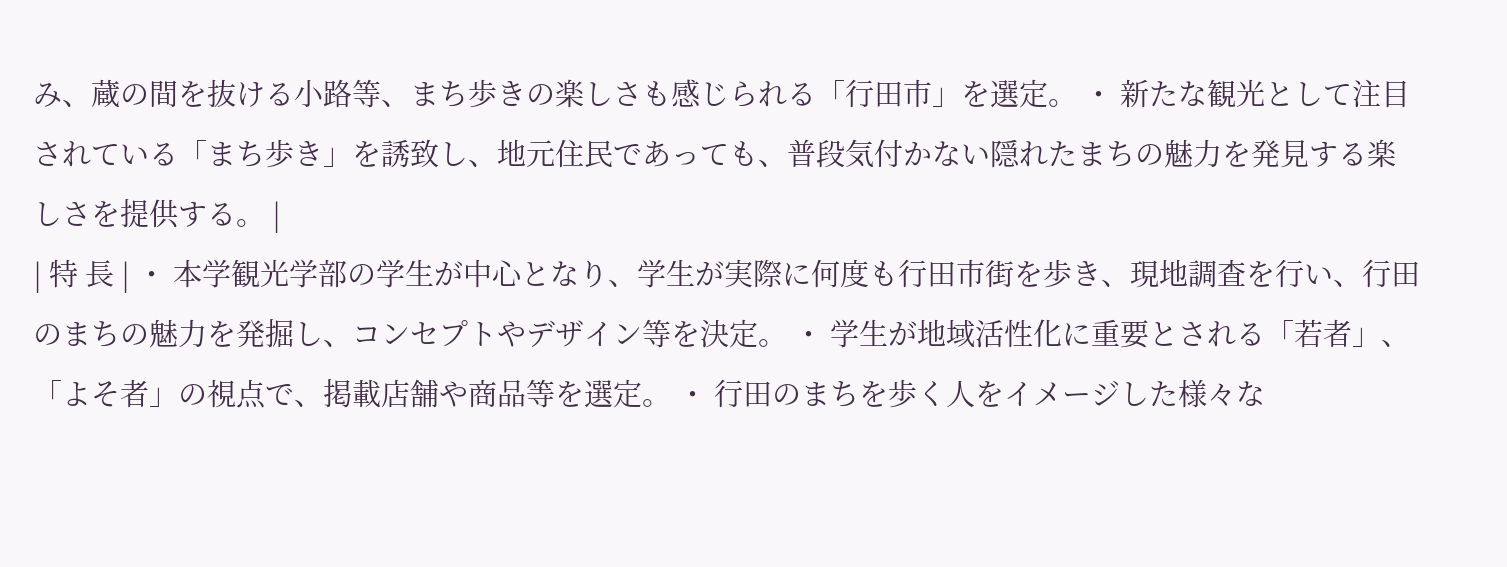み、蔵の間を抜ける小路等、まち歩きの楽しさも感じられる「行田市」を選定。 ・ 新たな観光として注目されている「まち歩き」を誘致し、地元住民であっても、普段気付かない隠れたまちの魅力を発見する楽しさを提供する。 |
| 特 長 | ・ 本学観光学部の学生が中心となり、学生が実際に何度も行田市街を歩き、現地調査を行い、行田のまちの魅力を発掘し、コンセプトやデザイン等を決定。 ・ 学生が地域活性化に重要とされる「若者」、「よそ者」の視点で、掲載店舗や商品等を選定。 ・ 行田のまちを歩く人をイメージした様々な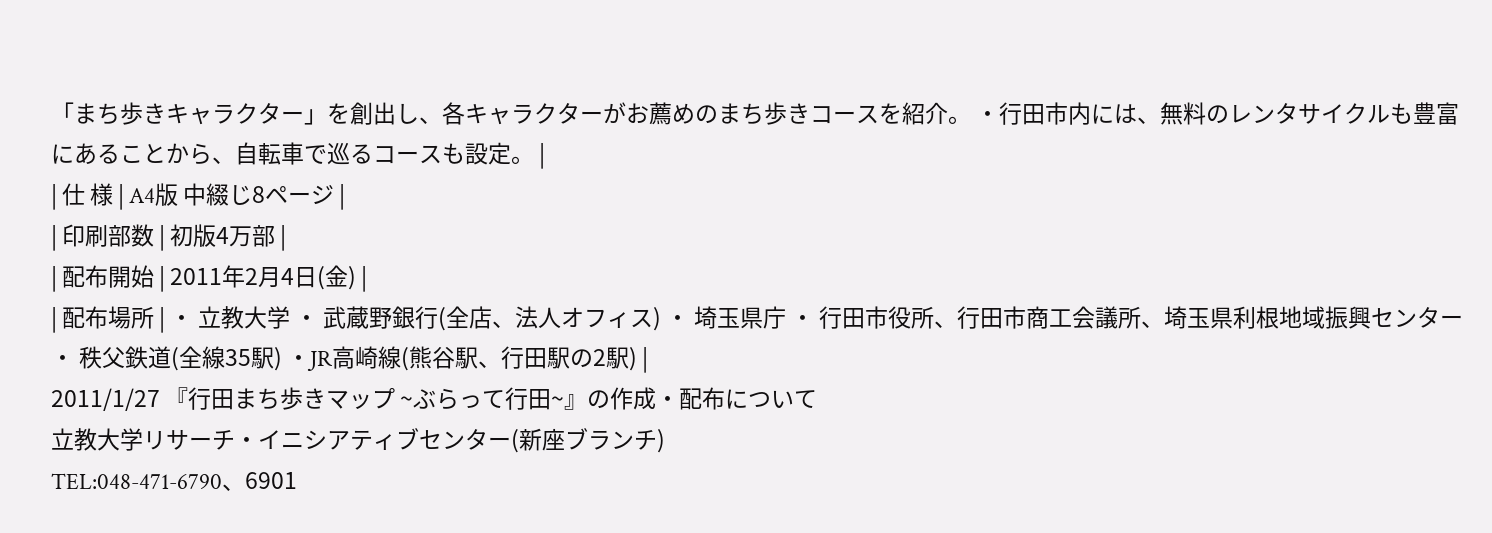「まち歩きキャラクター」を創出し、各キャラクターがお薦めのまち歩きコースを紹介。 ・行田市内には、無料のレンタサイクルも豊富にあることから、自転車で巡るコースも設定。 |
| 仕 様 | A4版 中綴じ8ページ |
| 印刷部数 | 初版4万部 |
| 配布開始 | 2011年2月4日(金) |
| 配布場所 | ・ 立教大学 ・ 武蔵野銀行(全店、法人オフィス) ・ 埼玉県庁 ・ 行田市役所、行田市商工会議所、埼玉県利根地域振興センター ・ 秩父鉄道(全線35駅) ・JR高崎線(熊谷駅、行田駅の2駅) |
2011/1/27 『行田まち歩きマップ ~ぶらって行田~』の作成・配布について
立教大学リサーチ・イニシアティブセンター(新座ブランチ)
TEL:048-471-6790、6901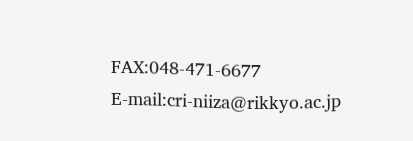FAX:048-471-6677
E-mail:cri-niiza@rikkyo.ac.jp